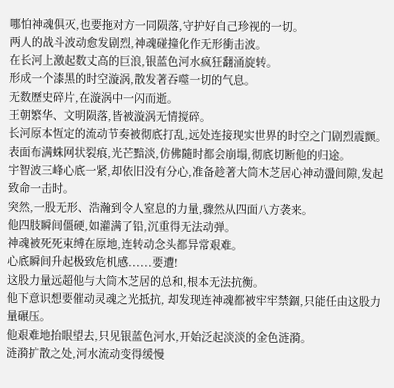哪怕神魂俱灭,也要拖对方一同陨落,守护好自己珍视的一切。
两人的战斗波动愈发剧烈,神魂碰撞化作无形衝击波。
在长河上激起数丈高的巨浪,银蓝色河水疯狂翻涌旋转。
形成一个漆黑的时空漩涡,散发著吞噬一切的气息。
无数歷史碎片,在漩涡中一闪而逝。
王朝繁华、文明陨落,皆被漩涡无情搅碎。
长河原本恆定的流动节奏被彻底打乱,远处连接现实世界的时空之门剧烈震颤。
表面布满蛛网状裂痕,光芒黯淡,仿佛隨时都会崩塌,彻底切断他的归途。
宇智波三峰心底一紧,却依旧没有分心,准备趁著大筒木芝居心神动盪间隙,发起致命一击时。
突然,一股无形、浩瀚到令人窒息的力量,骤然从四面八方袭来。
他四肢瞬间僵硬,如灌满了铅,沉重得无法动弹。
神魂被死死束缚在原地,连转动念头都异常艰难。
心底瞬间升起极致危机感......要遭!
这股力量远超他与大筒木芝居的总和,根本无法抗衡。
他下意识想要催动灵魂之光抵抗, 却发现连神魂都被牢牢禁錮,只能任由这股力量碾压。
他艰难地抬眼望去,只见银蓝色河水,开始泛起淡淡的金色涟漪。
涟漪扩散之处,河水流动变得缓慢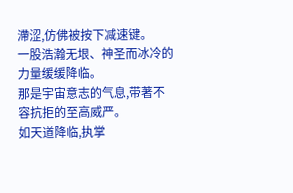滯涩,仿佛被按下减速键。
一股浩瀚无垠、神圣而冰冷的力量缓缓降临。
那是宇宙意志的气息,带著不容抗拒的至高威严。
如天道降临,执掌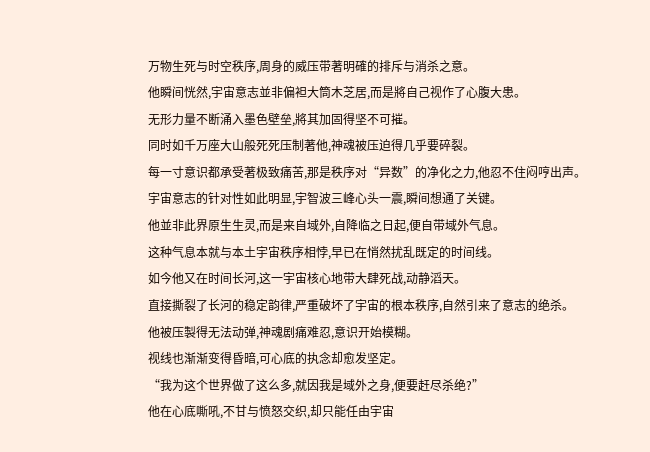万物生死与时空秩序,周身的威压带著明確的排斥与消杀之意。
他瞬间恍然,宇宙意志並非偏袒大筒木芝居,而是將自己视作了心腹大患。
无形力量不断涌入墨色壁垒,將其加固得坚不可摧。
同时如千万座大山般死死压制著他,神魂被压迫得几乎要碎裂。
每一寸意识都承受著极致痛苦,那是秩序对“异数”的净化之力,他忍不住闷哼出声。
宇宙意志的针对性如此明显,宇智波三峰心头一震,瞬间想通了关键。
他並非此界原生生灵,而是来自域外,自降临之日起,便自带域外气息。
这种气息本就与本土宇宙秩序相悖,早已在悄然扰乱既定的时间线。
如今他又在时间长河,这一宇宙核心地带大肆死战,动静滔天。
直接撕裂了长河的稳定韵律,严重破坏了宇宙的根本秩序,自然引来了意志的绝杀。
他被压製得无法动弹,神魂剧痛难忍,意识开始模糊。
视线也渐渐变得昏暗,可心底的执念却愈发坚定。
“我为这个世界做了这么多,就因我是域外之身,便要赶尽杀绝?”
他在心底嘶吼,不甘与愤怒交织,却只能任由宇宙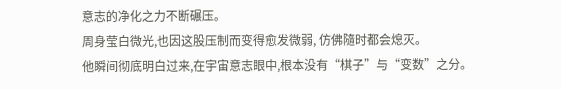意志的净化之力不断碾压。
周身莹白微光,也因这股压制而变得愈发微弱, 仿佛隨时都会熄灭。
他瞬间彻底明白过来,在宇宙意志眼中,根本没有“棋子”与“变数”之分。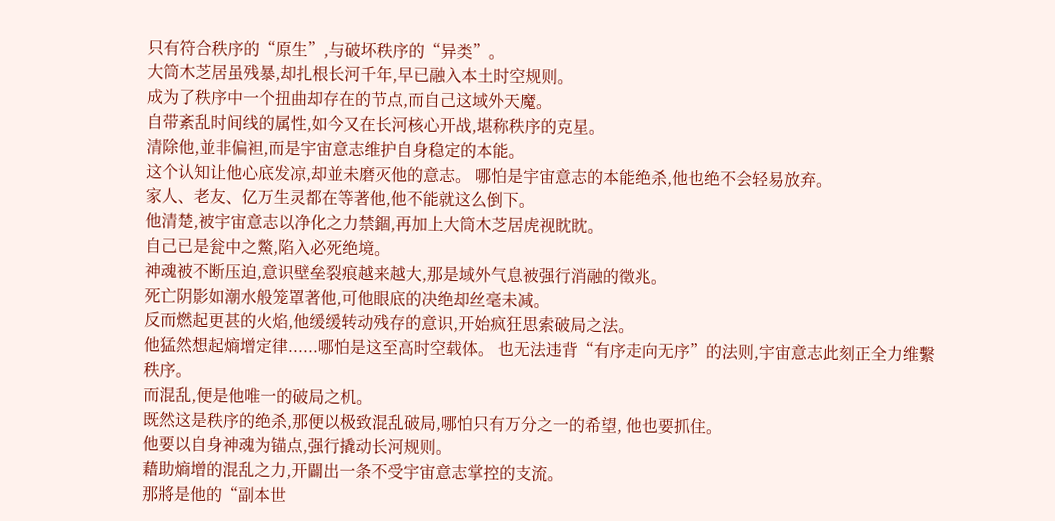只有符合秩序的“原生”,与破坏秩序的“异类”。
大筒木芝居虽残暴,却扎根长河千年,早已融入本土时空规则。
成为了秩序中一个扭曲却存在的节点,而自己这域外天魔。
自带紊乱时间线的属性,如今又在长河核心开战,堪称秩序的克星。
清除他,並非偏袒,而是宇宙意志维护自身稳定的本能。
这个认知让他心底发凉,却並未磨灭他的意志。 哪怕是宇宙意志的本能绝杀,他也绝不会轻易放弃。
家人、老友、亿万生灵都在等著他,他不能就这么倒下。
他清楚,被宇宙意志以净化之力禁錮,再加上大筒木芝居虎视眈眈。
自己已是瓮中之鱉,陷入必死绝境。
神魂被不断压迫,意识壁垒裂痕越来越大,那是域外气息被强行消融的徵兆。
死亡阴影如潮水般笼罩著他,可他眼底的决绝却丝毫未减。
反而燃起更甚的火焰,他缓缓转动残存的意识,开始疯狂思索破局之法。
他猛然想起熵增定律......哪怕是这至高时空载体。 也无法违背“有序走向无序”的法则,宇宙意志此刻正全力维繫秩序。
而混乱,便是他唯一的破局之机。
既然这是秩序的绝杀,那便以极致混乱破局,哪怕只有万分之一的希望, 他也要抓住。
他要以自身神魂为锚点,强行撬动长河规则。
藉助熵增的混乱之力,开闢出一条不受宇宙意志掌控的支流。
那將是他的“副本世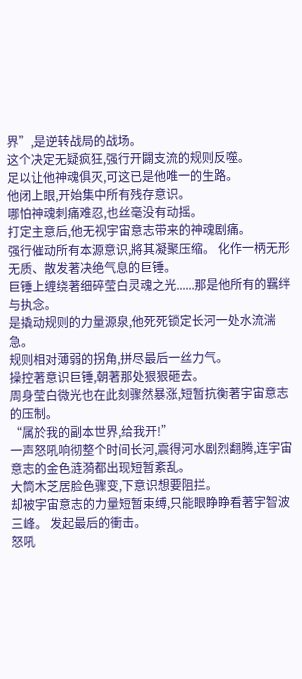界”,是逆转战局的战场。
这个决定无疑疯狂,强行开闢支流的规则反噬。
足以让他神魂俱灭,可这已是他唯一的生路。
他闭上眼,开始集中所有残存意识。
哪怕神魂刺痛难忍,也丝毫没有动摇。
打定主意后,他无视宇宙意志带来的神魂剧痛。
强行催动所有本源意识,將其凝聚压缩。 化作一柄无形无质、散发著决绝气息的巨锤。
巨锤上缠绕著细碎莹白灵魂之光......那是他所有的羈绊与执念。
是撬动规则的力量源泉,他死死锁定长河一处水流湍急。
规则相对薄弱的拐角,拼尽最后一丝力气。
操控著意识巨锤,朝著那处狠狠砸去。
周身莹白微光也在此刻骤然暴涨,短暂抗衡著宇宙意志的压制。
“属於我的副本世界,给我开!”
一声怒吼响彻整个时间长河,震得河水剧烈翻腾,连宇宙意志的金色涟漪都出现短暂紊乱。
大筒木芝居脸色骤变,下意识想要阻拦。
却被宇宙意志的力量短暂束缚,只能眼睁睁看著宇智波三峰。 发起最后的衝击。
怒吼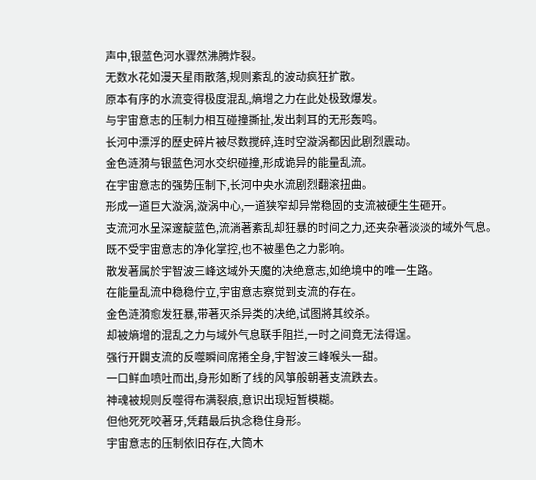声中,银蓝色河水骤然沸腾炸裂。
无数水花如漫天星雨散落,规则紊乱的波动疯狂扩散。
原本有序的水流变得极度混乱,熵增之力在此处极致爆发。
与宇宙意志的压制力相互碰撞撕扯,发出刺耳的无形轰鸣。
长河中漂浮的歷史碎片被尽数搅碎,连时空漩涡都因此剧烈震动。
金色涟漪与银蓝色河水交织碰撞,形成诡异的能量乱流。
在宇宙意志的强势压制下,长河中央水流剧烈翻滚扭曲。
形成一道巨大漩涡,漩涡中心,一道狭窄却异常稳固的支流被硬生生砸开。
支流河水呈深邃靛蓝色,流淌著紊乱却狂暴的时间之力,还夹杂著淡淡的域外气息。
既不受宇宙意志的净化掌控,也不被墨色之力影响。
散发著属於宇智波三峰这域外天魔的决绝意志,如绝境中的唯一生路。
在能量乱流中稳稳佇立,宇宙意志察觉到支流的存在。
金色涟漪愈发狂暴,带著灭杀异类的决绝,试图將其绞杀。
却被熵增的混乱之力与域外气息联手阻拦,一时之间竟无法得逞。
强行开闢支流的反噬瞬间席捲全身,宇智波三峰喉头一甜。
一口鲜血喷吐而出,身形如断了线的风箏般朝著支流跌去。
神魂被规则反噬得布满裂痕,意识出现短暂模糊。
但他死死咬著牙,凭藉最后执念稳住身形。
宇宙意志的压制依旧存在,大筒木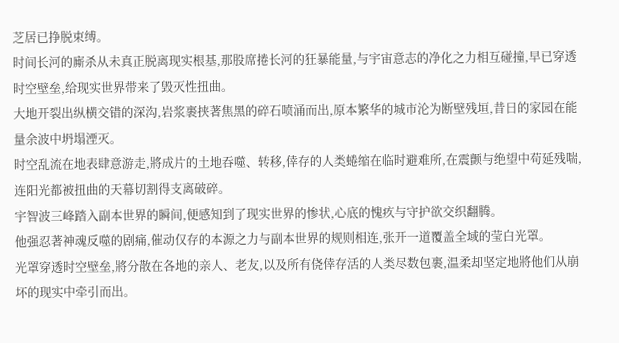芝居已挣脱束缚。
时间长河的廝杀从未真正脱离现实根基,那股席捲长河的狂暴能量,与宇宙意志的净化之力相互碰撞,早已穿透时空壁垒,给现实世界带来了毁灭性扭曲。
大地开裂出纵横交错的深沟,岩浆裹挟著焦黑的碎石喷涌而出,原本繁华的城市沦为断壁残垣,昔日的家园在能量余波中坍塌湮灭。
时空乱流在地表肆意游走,將成片的土地吞噬、转移,倖存的人类蜷缩在临时避难所,在震颤与绝望中苟延残喘,连阳光都被扭曲的天幕切割得支离破碎。
宇智波三峰踏入副本世界的瞬间,便感知到了现实世界的惨状,心底的愧疚与守护欲交织翻腾。
他强忍著神魂反噬的剧痛,催动仅存的本源之力与副本世界的规则相连,张开一道覆盖全域的莹白光罩。
光罩穿透时空壁垒,將分散在各地的亲人、老友,以及所有侥倖存活的人类尽数包裹,温柔却坚定地將他们从崩坏的现实中牵引而出。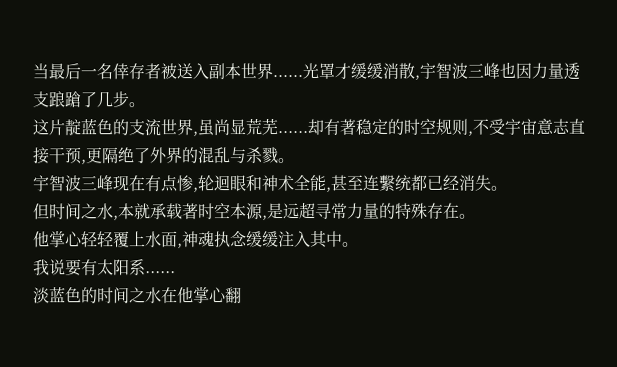当最后一名倖存者被送入副本世界......光罩才缓缓消散,宇智波三峰也因力量透支踉蹌了几步。
这片靛蓝色的支流世界,虽尚显荒芜......却有著稳定的时空规则,不受宇宙意志直接干预,更隔绝了外界的混乱与杀戮。
宇智波三峰现在有点惨,轮迴眼和神术全能,甚至连繫统都已经消失。
但时间之水,本就承载著时空本源,是远超寻常力量的特殊存在。
他掌心轻轻覆上水面,神魂执念缓缓注入其中。
我说要有太阳系......
淡蓝色的时间之水在他掌心翻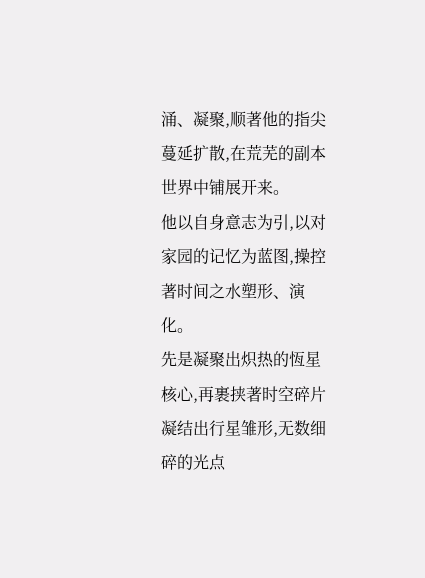涌、凝聚,顺著他的指尖蔓延扩散,在荒芜的副本世界中铺展开来。
他以自身意志为引,以对家园的记忆为蓝图,操控著时间之水塑形、演化。
先是凝聚出炽热的恆星核心,再裹挟著时空碎片凝结出行星雏形,无数细碎的光点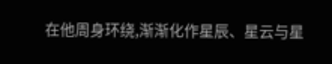在他周身环绕,渐渐化作星辰、星云与星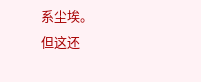系尘埃。
但这还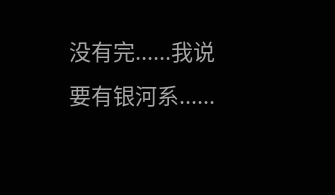没有完......我说要有银河系......